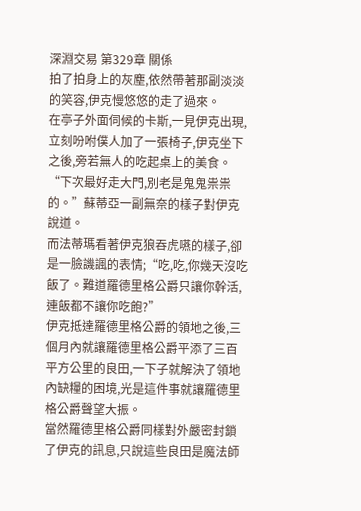深淵交易 第329章 關係
拍了拍身上的灰塵,依然帶著那副淡淡的笑容,伊克慢悠悠的走了過來。
在亭子外面伺候的卡斯,一見伊克出現,立刻吩咐僕人加了一張椅子,伊克坐下之後,旁若無人的吃起桌上的美食。
“下次最好走大門,別老是鬼鬼祟祟的。”蘇蒂亞一副無奈的樣子對伊克說道。
而法蒂瑪看著伊克狼吞虎嚥的樣子,卻是一臉譏諷的表情;“吃,吃,你幾天沒吃飯了。難道羅德里格公爵只讓你幹活,連飯都不讓你吃飽?”
伊克抵達羅德里格公爵的領地之後,三個月內就讓羅德里格公爵平添了三百平方公里的良田,一下子就解決了領地內缺糧的困境,光是這件事就讓羅德里格公爵聲望大振。
當然羅德里格公爵同樣對外嚴密封鎖了伊克的訊息,只說這些良田是魔法師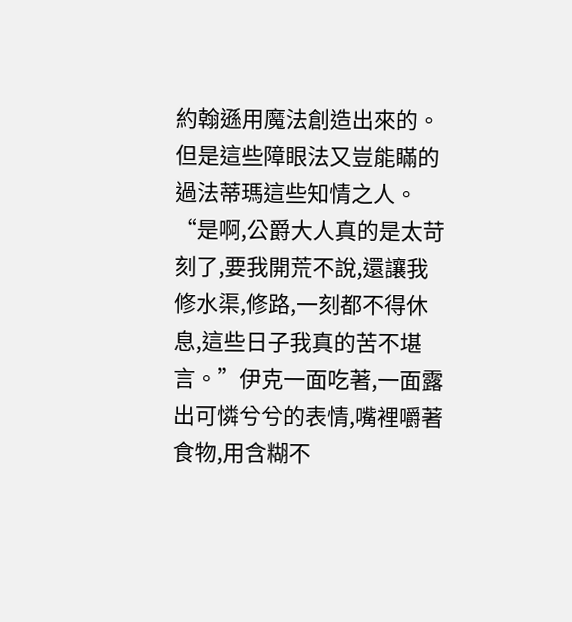約翰遜用魔法創造出來的。但是這些障眼法又豈能瞞的過法蒂瑪這些知情之人。
“是啊,公爵大人真的是太苛刻了,要我開荒不說,還讓我修水渠,修路,一刻都不得休息,這些日子我真的苦不堪言。”伊克一面吃著,一面露出可憐兮兮的表情,嘴裡嚼著食物,用含糊不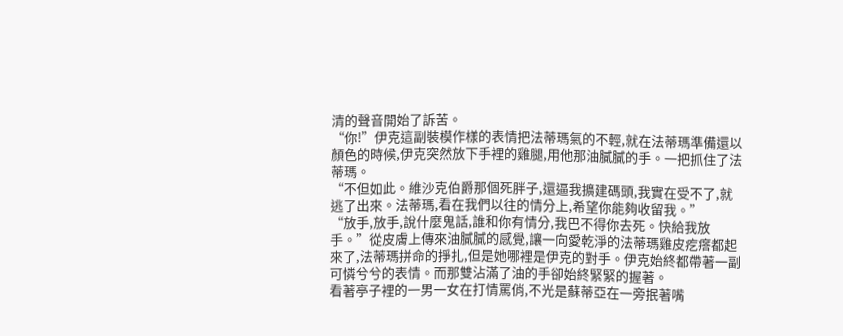清的聲音開始了訴苦。
“你!”伊克這副裝模作樣的表情把法蒂瑪氣的不輕,就在法蒂瑪準備還以顏色的時候,伊克突然放下手裡的雞腿,用他那油膩膩的手。一把抓住了法蒂瑪。
“不但如此。維沙克伯爵那個死胖子,還逼我擴建碼頭,我實在受不了,就逃了出來。法蒂瑪,看在我們以往的情分上,希望你能夠收留我。”
“放手,放手,說什麼鬼話,誰和你有情分,我巴不得你去死。快給我放手。”從皮膚上傳來油膩膩的感覺,讓一向愛乾淨的法蒂瑪雞皮疙瘩都起來了,法蒂瑪拼命的掙扎,但是她哪裡是伊克的對手。伊克始終都帶著一副可憐兮兮的表情。而那雙沾滿了油的手卻始終緊緊的握著。
看著亭子裡的一男一女在打情罵俏,不光是蘇蒂亞在一旁抿著嘴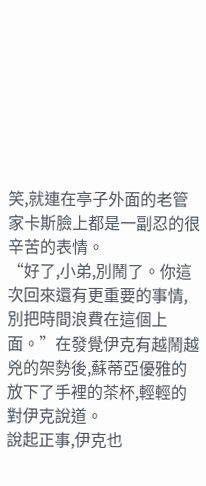笑,就連在亭子外面的老管家卡斯臉上都是一副忍的很辛苦的表情。
“好了,小弟,別鬧了。你這次回來還有更重要的事情,別把時間浪費在這個上面。”在發覺伊克有越鬧越兇的架勢後,蘇蒂亞優雅的放下了手裡的茶杯,輕輕的對伊克說道。
說起正事,伊克也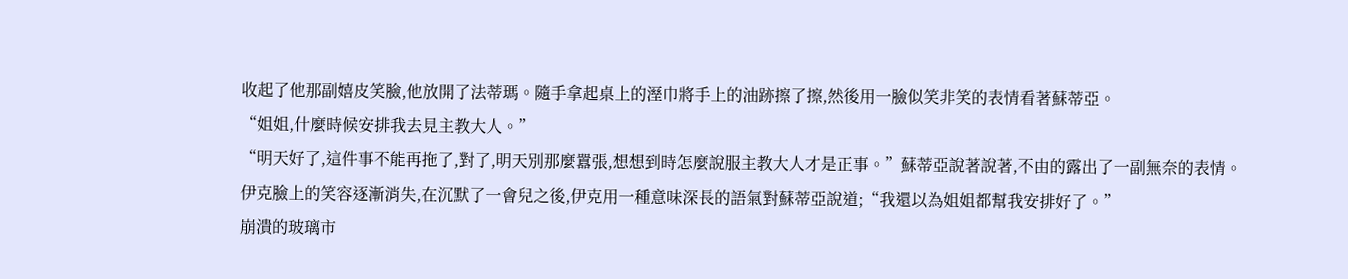收起了他那副嬉皮笑臉,他放開了法蒂瑪。隨手拿起桌上的溼巾將手上的油跡擦了擦,然後用一臉似笑非笑的表情看著蘇蒂亞。
“姐姐,什麼時候安排我去見主教大人。”
“明天好了,這件事不能再拖了,對了,明天別那麼囂張,想想到時怎麼說服主教大人才是正事。”蘇蒂亞說著說著,不由的露出了一副無奈的表情。
伊克臉上的笑容逐漸消失,在沉默了一會兒之後,伊克用一種意味深長的語氣對蘇蒂亞說道;“我還以為姐姐都幫我安排好了。”
崩潰的玻璃市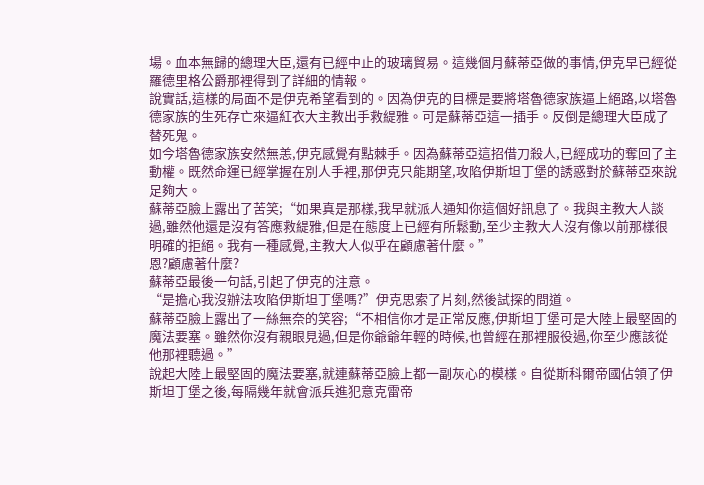場。血本無歸的總理大臣,還有已經中止的玻璃貿易。這幾個月蘇蒂亞做的事情,伊克早已經從羅德里格公爵那裡得到了詳細的情報。
說實話,這樣的局面不是伊克希望看到的。因為伊克的目標是要將塔魯德家族逼上絕路,以塔魯德家族的生死存亡來逼紅衣大主教出手救緹雅。可是蘇蒂亞這一插手。反倒是總理大臣成了替死鬼。
如今塔魯德家族安然無恙,伊克感覺有點棘手。因為蘇蒂亞這招借刀殺人,已經成功的奪回了主動權。既然命運已經掌握在別人手裡,那伊克只能期望,攻陷伊斯坦丁堡的誘惑對於蘇蒂亞來說足夠大。
蘇蒂亞臉上露出了苦笑;“如果真是那樣,我早就派人通知你這個好訊息了。我與主教大人談過,雖然他還是沒有答應救緹雅,但是在態度上已經有所鬆動,至少主教大人沒有像以前那樣很明確的拒絕。我有一種感覺,主教大人似乎在顧慮著什麼。”
恩?顧慮著什麼?
蘇蒂亞最後一句話,引起了伊克的注意。
“是擔心我沒辦法攻陷伊斯坦丁堡嗎?”伊克思索了片刻,然後試探的問道。
蘇蒂亞臉上露出了一絲無奈的笑容;“不相信你才是正常反應,伊斯坦丁堡可是大陸上最堅固的魔法要塞。雖然你沒有親眼見過,但是你爺爺年輕的時候,也曾經在那裡服役過,你至少應該從他那裡聽過。”
說起大陸上最堅固的魔法要塞,就連蘇蒂亞臉上都一副灰心的模樣。自從斯科爾帝國佔領了伊斯坦丁堡之後,每隔幾年就會派兵進犯意克雷帝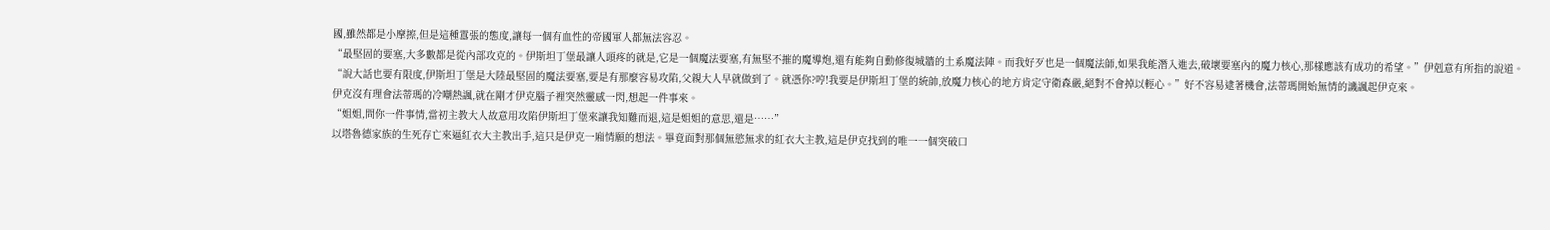國,雖然都是小摩擦,但是這種囂張的態度,讓每一個有血性的帝國軍人都無法容忍。
“最堅固的要塞,大多數都是從內部攻克的。伊斯坦丁堡最讓人頭疼的就是,它是一個魔法要塞,有無堅不摧的魔導炮,還有能夠自動修復城牆的土系魔法陣。而我好歹也是一個魔法師,如果我能潛入進去,破壞要塞內的魔力核心,那樣應該有成功的希望。”伊剋意有所指的說道。
“說大話也要有限度,伊斯坦丁堡是大陸最堅固的魔法要塞,要是有那麼容易攻陷,父親大人早就做到了。就憑你?哼!我要是伊斯坦丁堡的統帥,放魔力核心的地方肯定守衛森嚴,絕對不會掉以輕心。”好不容易逮著機會,法蒂瑪開始無情的譏諷起伊克來。
伊克沒有理會法蒂瑪的冷嘲熱諷,就在剛才伊克腦子裡突然靈感一閃,想起一件事來。
“姐姐,問你一件事情,當初主教大人故意用攻陷伊斯坦丁堡來讓我知難而退,這是姐姐的意思,還是……”
以塔魯德家族的生死存亡來逼紅衣大主教出手,這只是伊克一廂情願的想法。畢竟面對那個無慾無求的紅衣大主教,這是伊克找到的唯一一個突破口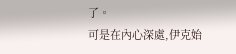了。
可是在內心深處,伊克始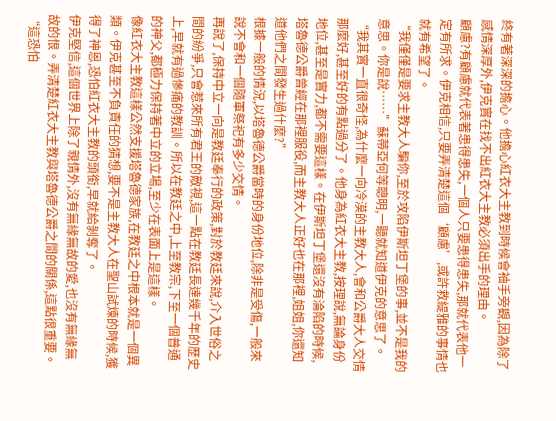終有著深深的擔心。他擔心紅衣大主教到時候會袖手旁觀,因為除了感情深厚外,伊克實在找不出紅衣大主教必須出手的理由。
顧慮?有顧慮就代表著患得患失,一個人只要患得患失,那就代表他一定有所求。伊克相信,只要弄清楚這個‘顧慮’,或許救緹雅的事情也就有希望了。
“我僅僅是要求主教大人騙你,至於攻陷伊斯坦丁堡的事,並不是我的意思。你是說……”蘇蒂亞何等聰明,一聽就知道伊克的意思了。
“我其實一直很奇怪,為什麼一向冷漠的主教大人,會和公爵大人交情那麼好,甚至好的有點過分了。他身為紅衣大主教,按理說,無論身份地位,甚至是實力,都不需要這樣。在伊斯坦丁堡還沒有淪陷的時候,塔魯德公爵曾經在那裡服役,而主教大人正好也在那裡,姐姐,你還知道他們之間發生過什麼?”
根據一般的情況,以塔魯德公爵當時的身份地位,除非是受傷,一般來說不會和一個隨軍祭祀有多少交情。
再說了,保持中立一向是教廷奉行的政策,對於教廷來說,介入世俗之間的紛爭,只會惹來所有君王的敵視,這一點在教廷長達幾千年的歷史上,早就有過慘痛的教訓。所以在教廷之中,上至教宗,下至一個普通的神父,都極力保持著中立的立場,至少在表面上是這樣。
像紅衣大主教這樣公然支援塔魯德家族,在教廷之中根本就是一個異類。伊克甚至不負責任的猜想,要不是主教大人在聖山試煉的時候,獲得了神恩,恐怕紅衣大主教的頭銜,早就給剝奪了。
伊克堅信,這個世界上除了親情外,沒有無緣無故的愛,也沒有無緣無故的恨。弄清楚紅衣大主教與塔魯德公爵之間的關係,這點很重要。
“這恐怕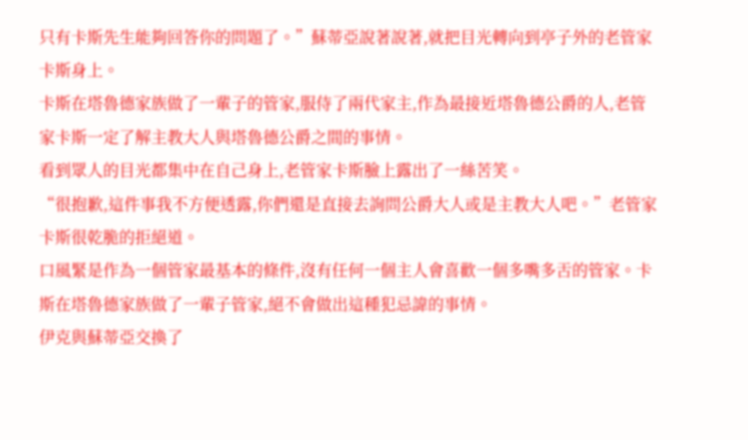只有卡斯先生能夠回答你的問題了。”蘇蒂亞說著說著,就把目光轉向到亭子外的老管家卡斯身上。
卡斯在塔魯德家族做了一輩子的管家,服侍了兩代家主,作為最接近塔魯德公爵的人,老管家卡斯一定了解主教大人與塔魯德公爵之間的事情。
看到眾人的目光都集中在自己身上,老管家卡斯臉上露出了一絲苦笑。
“很抱歉,這件事我不方便透露,你們還是直接去詢問公爵大人或是主教大人吧。”老管家卡斯很乾脆的拒絕道。
口風緊是作為一個管家最基本的條件,沒有任何一個主人會喜歡一個多嘴多舌的管家。卡斯在塔魯德家族做了一輩子管家,絕不會做出這種犯忌諱的事情。
伊克與蘇蒂亞交換了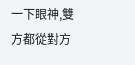一下眼神,雙方都從對方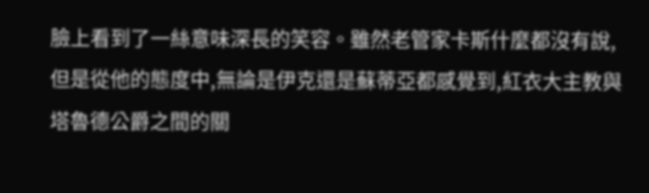臉上看到了一絲意味深長的笑容。雖然老管家卡斯什麼都沒有說,但是從他的態度中,無論是伊克還是蘇蒂亞都感覺到,紅衣大主教與塔魯德公爵之間的關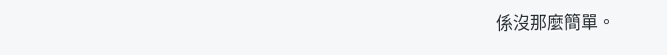係沒那麼簡單。